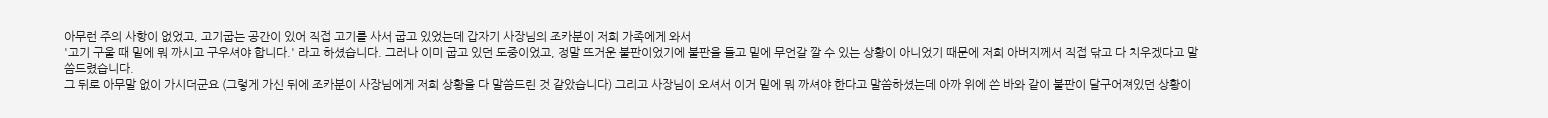아무런 주의 사항이 없었고, 고기굽는 공간이 있어 직접 고기를 사서 굽고 있었는데 갑자기 사장님의 조카분이 저희 가족에게 와서
'고기 구울 때 밑에 뭐 까시고 구우셔야 합니다.' 라고 하셨습니다. 그러나 이미 굽고 있던 도중이었고, 정말 뜨거운 불판이었기에 불판을 들고 밑에 무언갈 깔 수 있는 상황이 아니었기 때문에 저희 아버지께서 직접 닦고 다 치우겠다고 말씀드렸습니다.
그 뒤로 아무말 없이 가시더군요 (그렇게 가신 뒤에 조카분이 사장님에게 저희 상황을 다 말씀드린 것 같았습니다) 그리고 사장님이 오셔서 이거 밑에 뭐 까셔야 한다고 말씀하셨는데 아까 위에 쓴 바와 같이 불판이 달구어져있던 상황이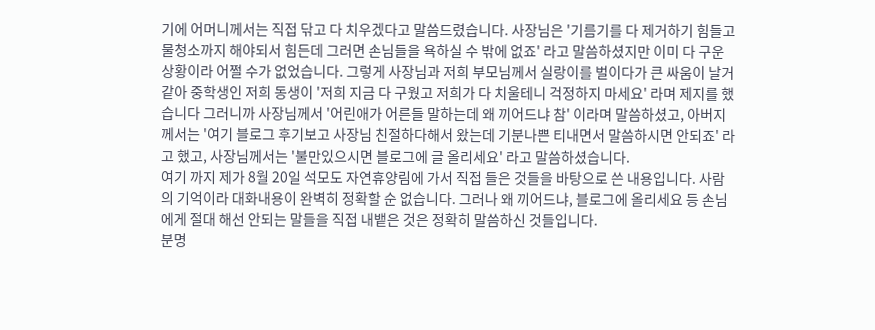기에 어머니께서는 직접 닦고 다 치우겠다고 말씀드렸습니다. 사장님은 '기름기를 다 제거하기 힘들고 물청소까지 해야되서 힘든데 그러면 손님들을 욕하실 수 밖에 없죠' 라고 말씀하셨지만 이미 다 구운 상황이라 어쩔 수가 없었습니다. 그렇게 사장님과 저희 부모님께서 실랑이를 벌이다가 큰 싸움이 날거같아 중학생인 저희 동생이 '저희 지금 다 구웠고 저희가 다 치울테니 걱정하지 마세요' 라며 제지를 했습니다 그러니까 사장님께서 '어린애가 어른들 말하는데 왜 끼어드냐 참' 이라며 말씀하셨고, 아버지께서는 '여기 블로그 후기보고 사장님 친절하다해서 왔는데 기분나쁜 티내면서 말씀하시면 안되죠' 라고 했고, 사장님께서는 '불만있으시면 블로그에 글 올리세요' 라고 말씀하셨습니다.
여기 까지 제가 8월 20일 석모도 자연휴양림에 가서 직접 들은 것들을 바탕으로 쓴 내용입니다. 사람의 기억이라 대화내용이 완벽히 정확할 순 없습니다. 그러나 왜 끼어드냐, 블로그에 올리세요 등 손님에게 절대 해선 안되는 말들을 직접 내뱉은 것은 정확히 말씀하신 것들입니다.
분명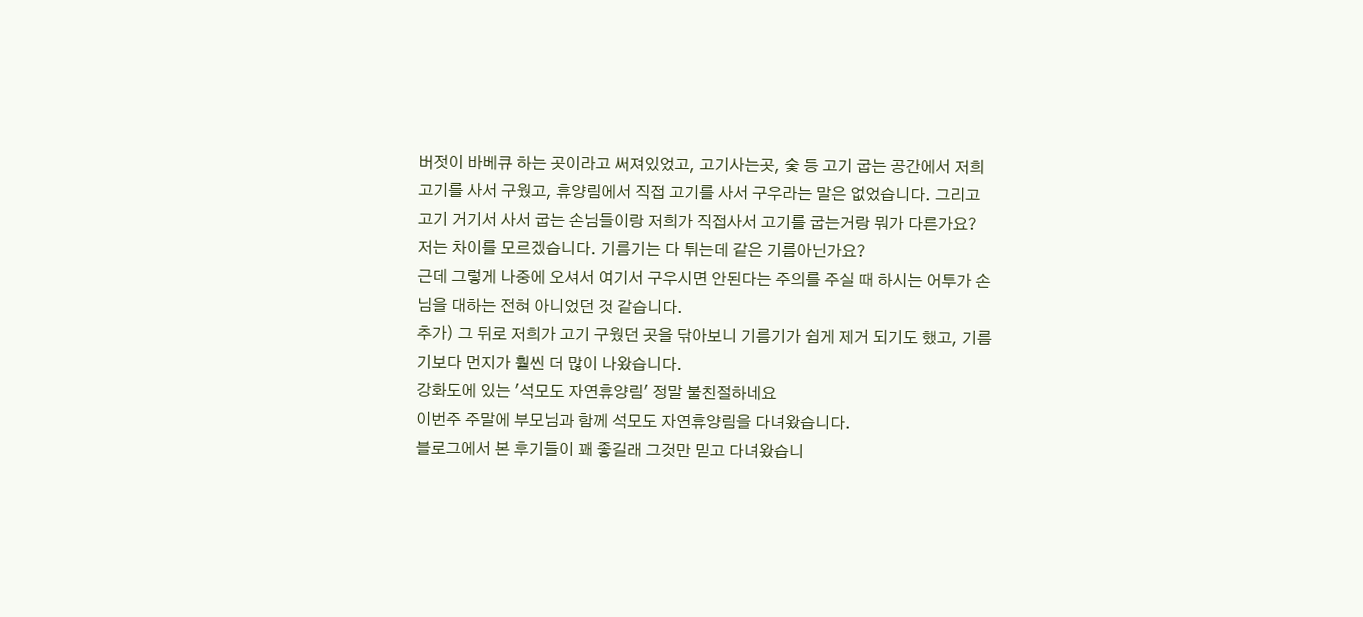버젓이 바베큐 하는 곳이라고 써져있었고, 고기사는곳, 숯 등 고기 굽는 공간에서 저희 고기를 사서 구웠고, 휴양림에서 직접 고기를 사서 구우라는 말은 없었습니다. 그리고 고기 거기서 사서 굽는 손님들이랑 저희가 직접사서 고기를 굽는거랑 뭐가 다른가요? 저는 차이를 모르겠습니다. 기름기는 다 튀는데 같은 기름아닌가요?
근데 그렇게 나중에 오셔서 여기서 구우시면 안된다는 주의를 주실 때 하시는 어투가 손님을 대하는 전혀 아니었던 것 같습니다.
추가) 그 뒤로 저희가 고기 구웠던 곳을 닦아보니 기름기가 쉽게 제거 되기도 했고, 기름기보다 먼지가 훨씬 더 많이 나왔습니다.
강화도에 있는 '석모도 자연휴양림' 정말 불친절하네요
이번주 주말에 부모님과 함께 석모도 자연휴양림을 다녀왔습니다.
블로그에서 본 후기들이 꽤 좋길래 그것만 믿고 다녀왔습니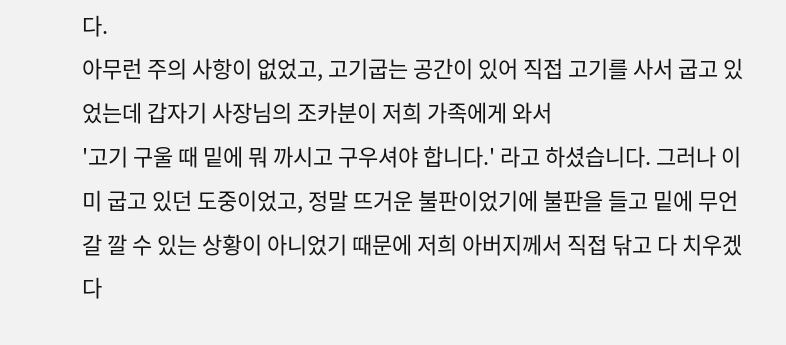다.
아무런 주의 사항이 없었고, 고기굽는 공간이 있어 직접 고기를 사서 굽고 있었는데 갑자기 사장님의 조카분이 저희 가족에게 와서
'고기 구울 때 밑에 뭐 까시고 구우셔야 합니다.' 라고 하셨습니다. 그러나 이미 굽고 있던 도중이었고, 정말 뜨거운 불판이었기에 불판을 들고 밑에 무언갈 깔 수 있는 상황이 아니었기 때문에 저희 아버지께서 직접 닦고 다 치우겠다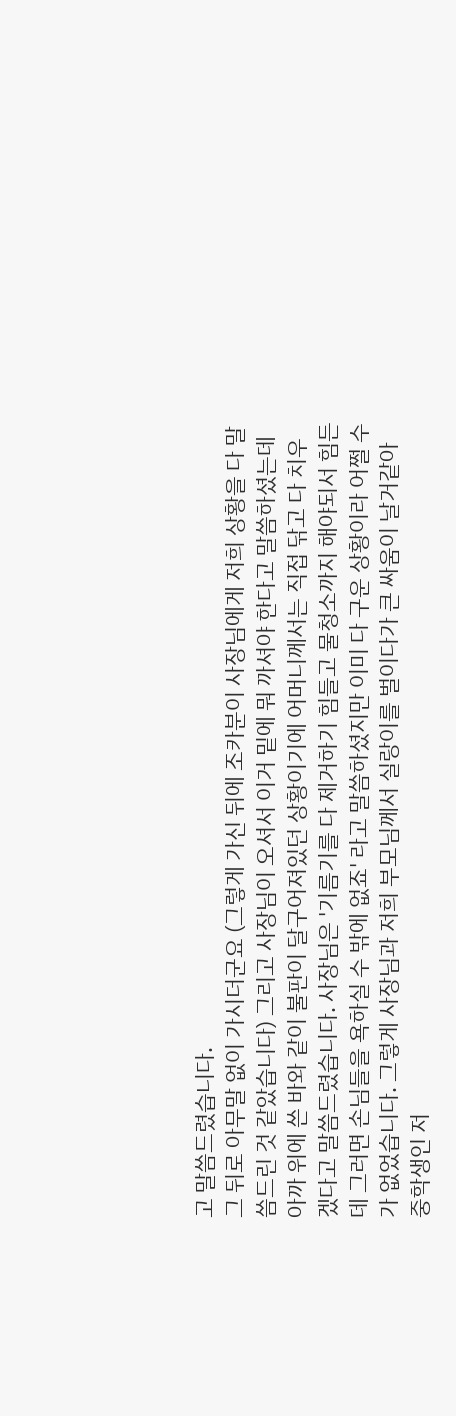고 말씀드렸습니다.
그 뒤로 아무말 없이 가시더군요 (그렇게 가신 뒤에 조카분이 사장님에게 저희 상황을 다 말씀드린 것 같았습니다) 그리고 사장님이 오셔서 이거 밑에 뭐 까셔야 한다고 말씀하셨는데 아까 위에 쓴 바와 같이 불판이 달구어져있던 상황이기에 어머니께서는 직접 닦고 다 치우겠다고 말씀드렸습니다. 사장님은 '기름기를 다 제거하기 힘들고 물청소까지 해야되서 힘든데 그러면 손님들을 욕하실 수 밖에 없죠' 라고 말씀하셨지만 이미 다 구운 상황이라 어쩔 수가 없었습니다. 그렇게 사장님과 저희 부모님께서 실랑이를 벌이다가 큰 싸움이 날거같아 중학생인 저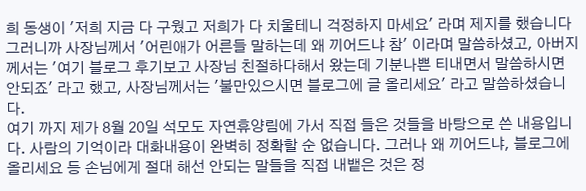희 동생이 '저희 지금 다 구웠고 저희가 다 치울테니 걱정하지 마세요' 라며 제지를 했습니다 그러니까 사장님께서 '어린애가 어른들 말하는데 왜 끼어드냐 참' 이라며 말씀하셨고, 아버지께서는 '여기 블로그 후기보고 사장님 친절하다해서 왔는데 기분나쁜 티내면서 말씀하시면 안되죠' 라고 했고, 사장님께서는 '불만있으시면 블로그에 글 올리세요' 라고 말씀하셨습니다.
여기 까지 제가 8월 20일 석모도 자연휴양림에 가서 직접 들은 것들을 바탕으로 쓴 내용입니다. 사람의 기억이라 대화내용이 완벽히 정확할 순 없습니다. 그러나 왜 끼어드냐, 블로그에 올리세요 등 손님에게 절대 해선 안되는 말들을 직접 내뱉은 것은 정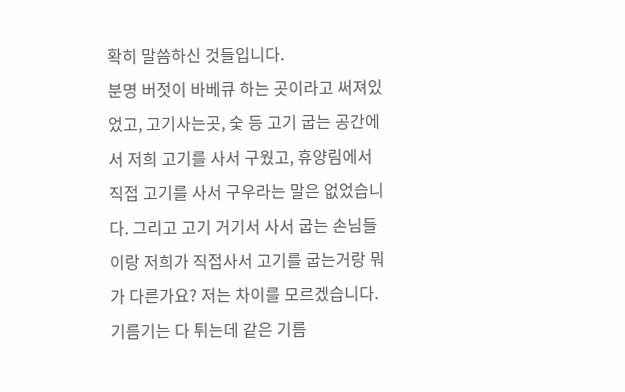확히 말씀하신 것들입니다.
분명 버젓이 바베큐 하는 곳이라고 써져있었고, 고기사는곳, 숯 등 고기 굽는 공간에서 저희 고기를 사서 구웠고, 휴양림에서 직접 고기를 사서 구우라는 말은 없었습니다. 그리고 고기 거기서 사서 굽는 손님들이랑 저희가 직접사서 고기를 굽는거랑 뭐가 다른가요? 저는 차이를 모르겠습니다. 기름기는 다 튀는데 같은 기름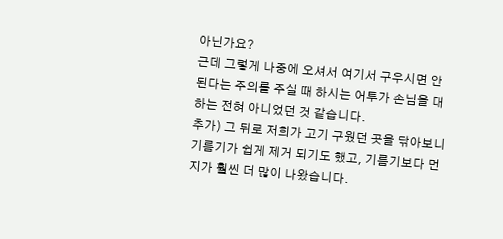아닌가요?
근데 그렇게 나중에 오셔서 여기서 구우시면 안된다는 주의를 주실 때 하시는 어투가 손님을 대하는 전혀 아니었던 것 같습니다.
추가) 그 뒤로 저희가 고기 구웠던 곳을 닦아보니 기름기가 쉽게 제거 되기도 했고, 기름기보다 먼지가 훨씬 더 많이 나왔습니다.